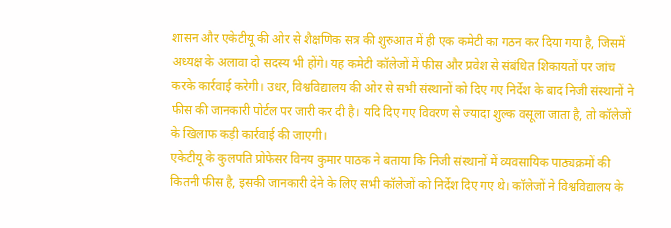शासन और एकेटीयू की ओर से शैक्षणिक सत्र की शुरुआत में ही एक कमेटी का गठन कर दिया गया है, जिसमें अध्यक्ष के अलावा दो सदस्य भी होंगे। यह कमेटी कॉलेजों में फीस और प्रवेश से संबंधित शिकायतों पर जांच करके कार्रवाई करेगी। उधर, विश्वविद्यालय की ओर से सभी संस्थानों को दिए गए निर्देश के बाद निजी संस्थानों ने फीस की जानकारी पोर्टल पर जारी कर दी है। यदि दिए गए विवरण से ज्यादा शुल्क वसूला जाता है, तो कॉलेजों के खिलाफ कड़ी कार्रवाई की जाएगी।
एकेटीयू के कुलपति प्रोफेसर विनय कुमार पाठक ने बताया कि निजी संस्थानों में व्यवसायिक पाठ्यक्रमों की कितनी फीस है, इसकी जानकारी देने के लिए सभी कॉलेजों को निर्देश दिए गए थे। कॉलेजों ने विश्वविद्यालय के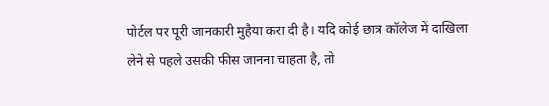पोर्टल पर पूरी जानकारी मुहैया करा दी है। यदि कोई छात्र कॉलेज में दाखिला लेने से पहले उसकी फीस जानना चाहता है, तो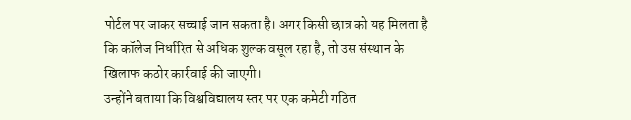पोर्टल पर जाकर सच्चाई जान सकता है। अगर किसी छात्र को यह मिलता है कि कॉलेज निर्धारित से अधिक शुल्क वसूल रहा है, तो उस संस्थान के खिलाफ कठोर कार्रवाई की जाएगी।
उन्होंने बताया कि विश्वविद्यालय स्तर पर एक कमेटी गठित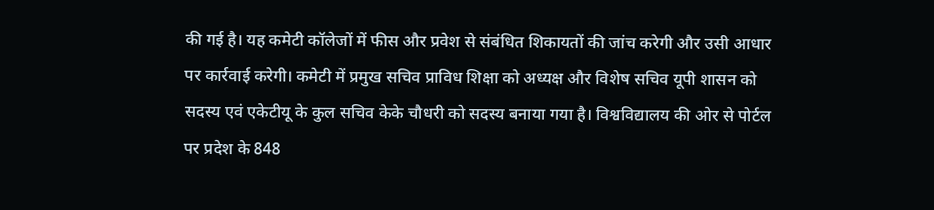की गई है। यह कमेटी कॉलेजों में फीस और प्रवेश से संबंधित शिकायतों की जांच करेगी और उसी आधार पर कार्रवाई करेगी। कमेटी में प्रमुख सचिव प्राविध शिक्षा को अध्यक्ष और विशेष सचिव यूपी शासन को सदस्य एवं एकेटीयू के कुल सचिव केके चौधरी को सदस्य बनाया गया है। विश्वविद्यालय की ओर से पोर्टल पर प्रदेश के 848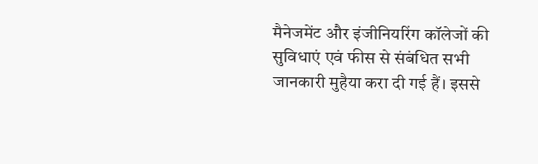मैनेजमेंट और इंजीनियरिंग कॉलेजों की सुविधाएं एवं फीस से संबंधित सभी जानकारी मुहैया करा दी गई हैं। इससे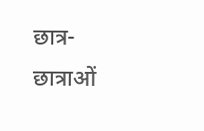छात्र-छात्राओं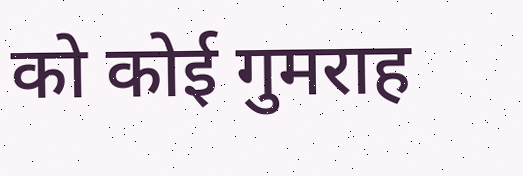को कोई गुमराह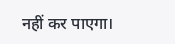नहीं कर पाएगा।